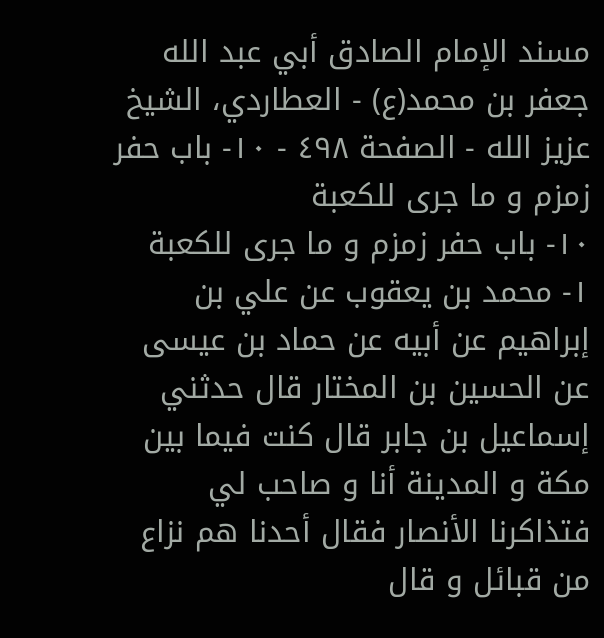مسند الإمام الصادق أبي عبد الله جعفر بن محمد(ع) - العطاردي، الشيخ عزيز الله - الصفحة ٤٩٨ - ١٠- باب حفر زمزم و ما جرى للكعبة
١٠- باب حفر زمزم و ما جرى للكعبة
١- محمد بن يعقوب عن علي بن إبراهيم عن أبيه عن حماد بن عيسى عن الحسين بن المختار قال حدثني إسماعيل بن جابر قال كنت فيما بين مكة و المدينة أنا و صاحب لي فتذاكرنا الأنصار فقال أحدنا هم نزاع من قبائل و قال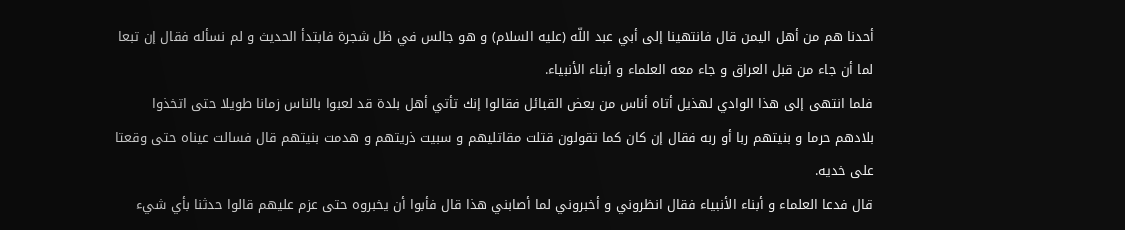أحدنا هم من أهل اليمن قال فانتهينا إلى أبي عبد اللّه (عليه السلام) و هو جالس في ظل شجرة فابتدأ الحديث و لم نسأله فقال إن تبعا لما أن جاء من قبل العراق و جاء معه العلماء و أبناء الأنبياء.
فلما انتهى إلى هذا الوادي لهذيل أتاه أناس من بعض القبائل فقالوا إنك تأتي أهل بلدة قد لعبوا بالناس زمانا طويلا حتى اتخذوا بلادهم حرما و بنيتهم ربا أو ربه فقال إن كان كما تقولون قتلت مقاتليهم و سبيت ذريتهم و هدمت بنيتهم قال فسالت عيناه حتى وقعتا على خديه.
قال فدعا العلماء و أبناء الأنبياء فقال انظروني و أخبروني لما أصابني هذا قال فأبوا أن يخبروه حتى عزم عليهم قالوا حدثنا بأي شيء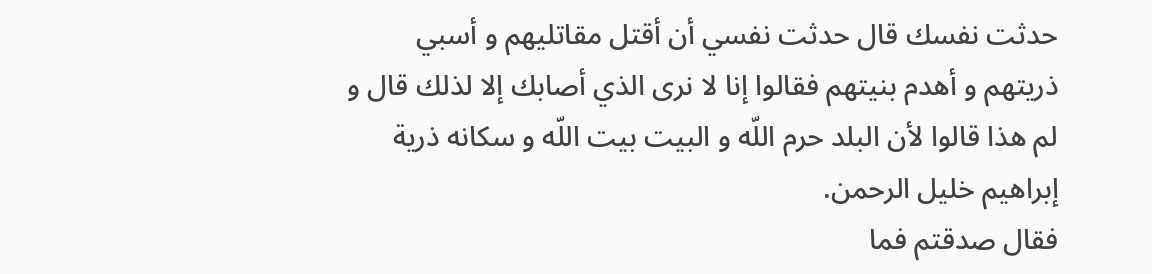حدثت نفسك قال حدثت نفسي أن أقتل مقاتليهم و أسبي ذريتهم و أهدم بنيتهم فقالوا إنا لا نرى الذي أصابك إلا لذلك قال و لم هذا قالوا لأن البلد حرم اللّه و البيت بيت اللّه و سكانه ذرية إبراهيم خليل الرحمن.
فقال صدقتم فما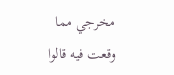مخرجي مما وقعت فيه قالوا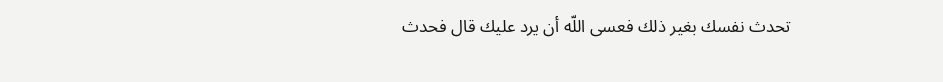تحدث نفسك بغير ذلك فعسى اللّه أن يرد عليك قال فحدث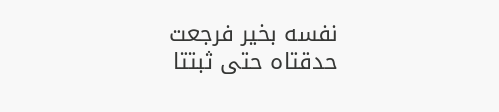نفسه بخير فرجعت حدقتاه حتى ثبتتا